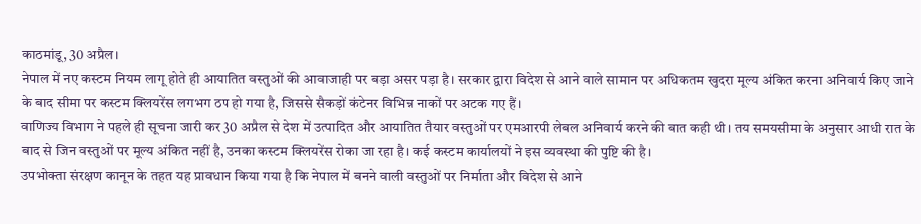काठमांडू, 30 अप्रैल।
नेपाल में नए कस्टम नियम लागू होते ही आयातित वस्तुओं की आवाजाही पर बड़ा असर पड़ा है। सरकार द्वारा विदेश से आने वाले सामान पर अधिकतम खुदरा मूल्य अंकित करना अनिवार्य किए जाने के बाद सीमा पर कस्टम क्लियरेंस लगभग ठप हो गया है, जिससे सैकड़ों कंटेनर विभिन्न नाकों पर अटक गए हैं।
वाणिज्य विभाग ने पहले ही सूचना जारी कर 30 अप्रैल से देश में उत्पादित और आयातित तैयार वस्तुओं पर एमआरपी लेबल अनिवार्य करने की बात कही थी। तय समयसीमा के अनुसार आधी रात के बाद से जिन वस्तुओं पर मूल्य अंकित नहीं है, उनका कस्टम क्लियरेंस रोका जा रहा है। कई कस्टम कार्यालयों ने इस व्यवस्था की पुष्टि की है।
उपभोक्ता संरक्षण कानून के तहत यह प्रावधान किया गया है कि नेपाल में बनने वाली वस्तुओं पर निर्माता और विदेश से आने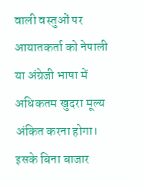वाली वस्तुओं पर आयातकर्ता को नेपाली या अंग्रेजी भाषा में अधिकतम खुदरा मूल्य अंकित करना होगा। इसके बिना बाजार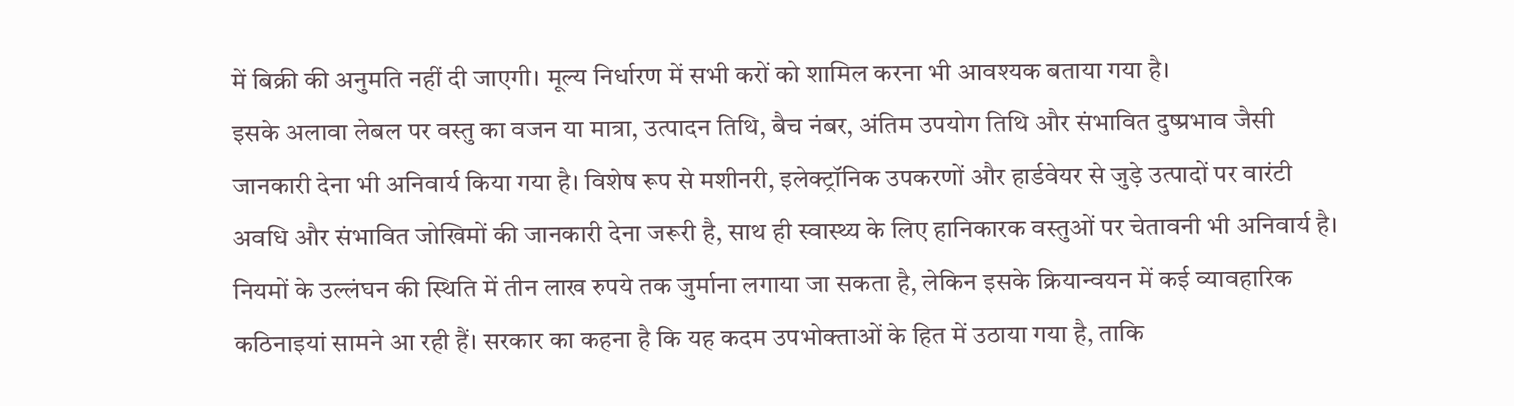में बिक्री की अनुमति नहीं दी जाएगी। मूल्य निर्धारण में सभी करों को शामिल करना भी आवश्यक बताया गया है।
इसके अलावा लेबल पर वस्तु का वजन या मात्रा, उत्पादन तिथि, बैच नंबर, अंतिम उपयोग तिथि और संभावित दुष्प्रभाव जैसी जानकारी देना भी अनिवार्य किया गया है। विशेष रूप से मशीनरी, इलेक्ट्रॉनिक उपकरणों और हार्डवेयर से जुड़े उत्पादों पर वारंटी अवधि और संभावित जोखिमों की जानकारी देना जरूरी है, साथ ही स्वास्थ्य के लिए हानिकारक वस्तुओं पर चेतावनी भी अनिवार्य है।
नियमों के उल्लंघन की स्थिति में तीन लाख रुपये तक जुर्माना लगाया जा सकता है, लेकिन इसके क्रियान्वयन में कई व्यावहारिक कठिनाइयां सामने आ रही हैं। सरकार का कहना है कि यह कदम उपभोक्ताओं के हित में उठाया गया है, ताकि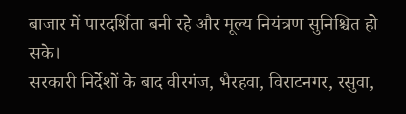बाजार में पारदर्शिता बनी रहे और मूल्य नियंत्रण सुनिश्चित हो सके।
सरकारी निर्देशों के बाद वीरगंज, भैरहवा, विराटनगर, रसुवा,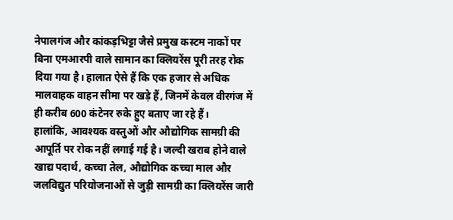नेपालगंज और कांकड़भिट्टा जैसे प्रमुख कस्टम नाकों पर बिना एमआरपी वाले सामान का क्लियरेंस पूरी तरह रोक दिया गया है। हालात ऐसे हैं कि एक हजार से अधिक मालवाहक वाहन सीमा पर खड़े हैं, जिनमें केवल वीरगंज में ही करीब 600 कंटेनर रुके हुए बताए जा रहे हैं।
हालांकि, आवश्यक वस्तुओं और औद्योगिक सामग्री की आपूर्ति पर रोक नहीं लगाई गई है। जल्दी खराब होने वाले खाद्य पदार्थ, कच्चा तेल, औद्योगिक कच्चा माल और जलविद्युत परियोजनाओं से जुड़ी सामग्री का क्लियरेंस जारी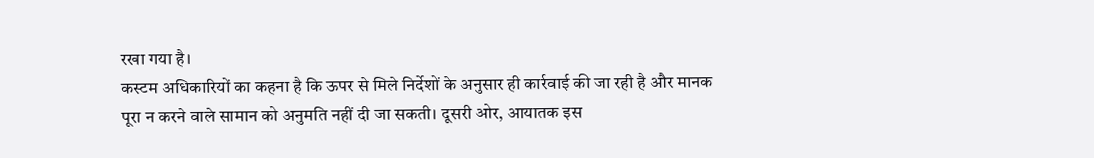रखा गया है।
कस्टम अधिकारियों का कहना है कि ऊपर से मिले निर्देशों के अनुसार ही कार्रवाई की जा रही है और मानक पूरा न करने वाले सामान को अनुमति नहीं दी जा सकती। दूसरी ओर, आयातक इस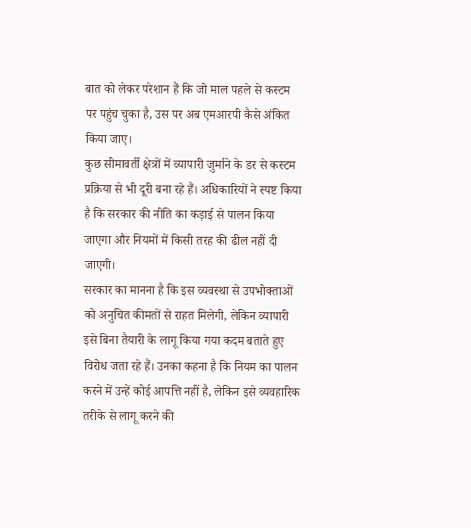बात को लेकर परेशान हैं कि जो माल पहले से कस्टम पर पहुंच चुका है, उस पर अब एमआरपी कैसे अंकित किया जाए।
कुछ सीमावर्ती क्षेत्रों में व्यापारी जुर्माने के डर से कस्टम प्रक्रिया से भी दूरी बना रहे हैं। अधिकारियों ने स्पष्ट किया है कि सरकार की नीति का कड़ाई से पालन किया जाएगा और नियमों में किसी तरह की ढील नहीं दी जाएगी।
सरकार का मानना है कि इस व्यवस्था से उपभोक्ताओं को अनुचित कीमतों से राहत मिलेगी, लेकिन व्यापारी इसे बिना तैयारी के लागू किया गया कदम बताते हुए विरोध जता रहे हैं। उनका कहना है कि नियम का पालन करने में उन्हें कोई आपत्ति नहीं है, लेकिन इसे व्यवहारिक तरीके से लागू करने की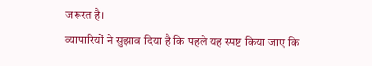जरूरत है।
व्यापारियों ने सुझाव दिया है कि पहले यह स्पष्ट किया जाए कि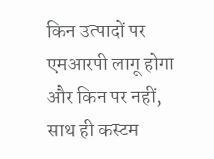किन उत्पादों पर एमआरपी लागू होगा और किन पर नहीं, साथ ही कस्टम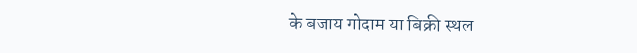के बजाय गोदाम या बिक्री स्थल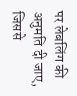पर लेबलिंग की अनुमति दी जाए, जिससे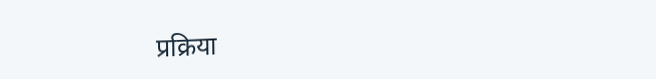प्रक्रिया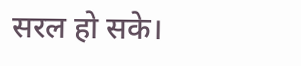सरल हो सके।